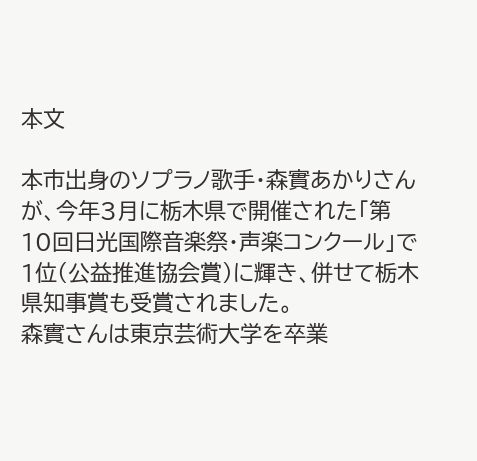本文

本市出身のソプラノ歌手・森實あかりさんが、今年3月に栃木県で開催された「第10回日光国際音楽祭・声楽コンクール」で1位(公益推進協会賞)に輝き、併せて栃木県知事賞も受賞されました。
森實さんは東京芸術大学を卒業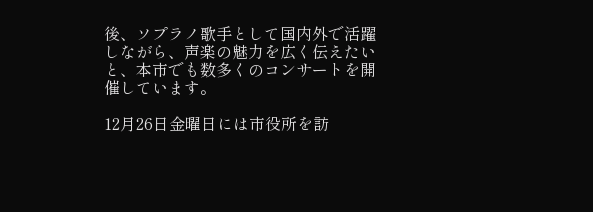後、ソプラノ歌手として国内外で活躍しながら、声楽の魅力を広く伝えたいと、本市でも数多くのコンサートを開催しています。

12月26日金曜日には市役所を訪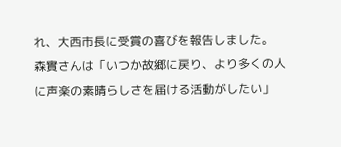れ、大西市長に受賞の喜びを報告しました。
森實さんは「いつか故郷に戻り、より多くの人に声楽の素晴らしさを届ける活動がしたい」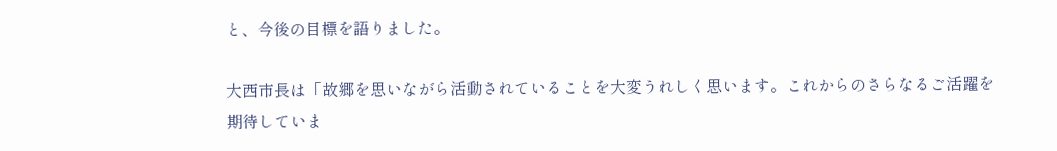と、今後の目標を語りました。

大西市長は「故郷を思いながら活動されていることを大変うれしく思います。これからのさらなるご活躍を期待していま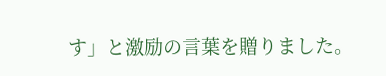す」と激励の言葉を贈りました。